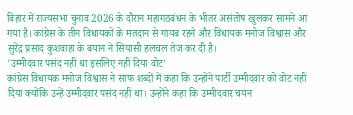बिहार में राज्यसभा चुनाव 2026 के दौरान महागठबंधन के भीतर असंतोष खुलकर सामने आ गया है। कांग्रेस के तीन विधायकों के मतदान से गायब रहने और विधायक मनोज विश्वास और सुरेंद्र प्रसाद कुशवाहा के बयान ने सियासी हलचल तेज कर दी है।
'उम्मीदवार पसंद नहीं था इसलिए नहीं दिया वोट'
कांग्रेस विधायक मनोज विश्वास ने साफ शब्दों में कहा कि उन्होंने पार्टी उम्मीदवार को वोट नहीं दिया क्योंकि उन्हें उम्मीदवार पसंद नहीं था। उन्होंने कहा कि उम्मीदवार चयन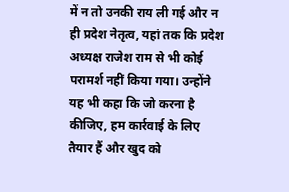में न तो उनकी राय ली गई और न ही प्रदेश नेतृत्व, यहां तक कि प्रदेश अध्यक्ष राजेश राम से भी कोई परामर्श नहीं किया गया। उन्होंने यह भी कहा कि जो करना है कीजिए, हम कार्रवाई के लिए तैयार हैं और खुद को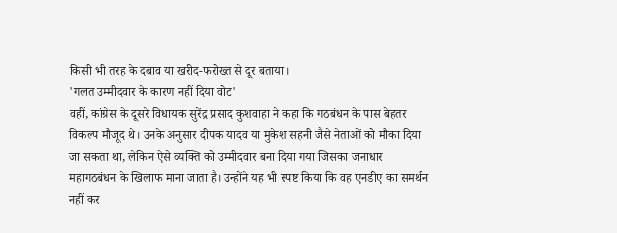किसी भी तरह के दबाव या खरीद-फरोख्त से दूर बताया।
'गलत उम्मीदवार के कारण नहीं दिया वोट'
वहीं, कांग्रेस के दूसरे विधायक सुरेंद्र प्रसाद कुशवाहा ने कहा कि गठबंधन के पास बेहतर विकल्प मौजूद थे। उनके अनुसार दीपक यादव या मुकेश सहनी जैसे नेताओं को मौका दिया जा सकता था, लेकिन ऐसे व्यक्ति को उम्मीदवार बना दिया गया जिसका जनाधार महागठबंधन के खिलाफ माना जाता है। उन्होंने यह भी स्पष्ट किया कि वह एनडीए का समर्थन नहीं कर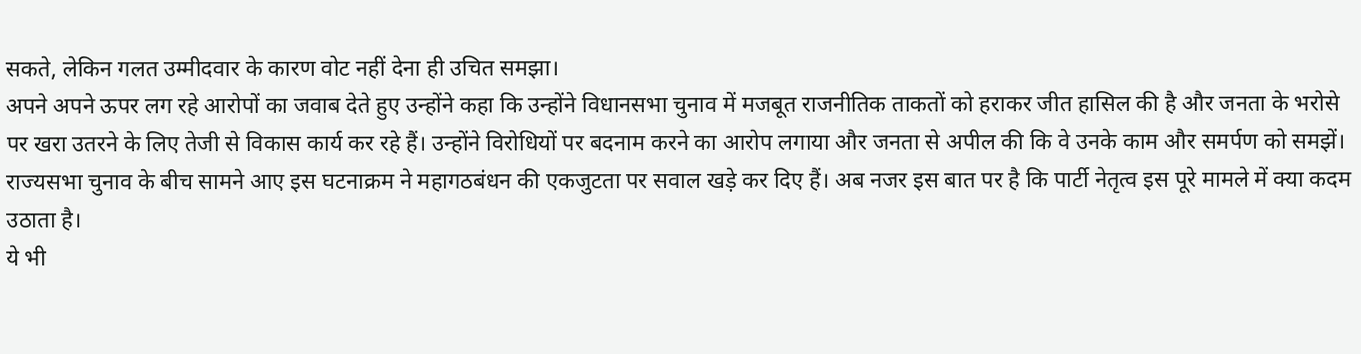सकते, लेकिन गलत उम्मीदवार के कारण वोट नहीं देना ही उचित समझा।
अपने अपने ऊपर लग रहे आरोपों का जवाब देते हुए उन्होंने कहा कि उन्होंने विधानसभा चुनाव में मजबूत राजनीतिक ताकतों को हराकर जीत हासिल की है और जनता के भरोसे पर खरा उतरने के लिए तेजी से विकास कार्य कर रहे हैं। उन्होंने विरोधियों पर बदनाम करने का आरोप लगाया और जनता से अपील की कि वे उनके काम और समर्पण को समझें। राज्यसभा चुनाव के बीच सामने आए इस घटनाक्रम ने महागठबंधन की एकजुटता पर सवाल खड़े कर दिए हैं। अब नजर इस बात पर है कि पार्टी नेतृत्व इस पूरे मामले में क्या कदम उठाता है।
ये भी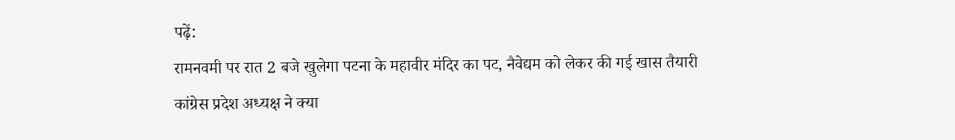पढ़ें:
रामनवमी पर रात 2 बजे खुलेगा पटना के महावीर मंदिर का पट, नैवेद्यम को लेकर की गई खास तैयारी
कांग्रेस प्रदेश अध्यक्ष ने क्या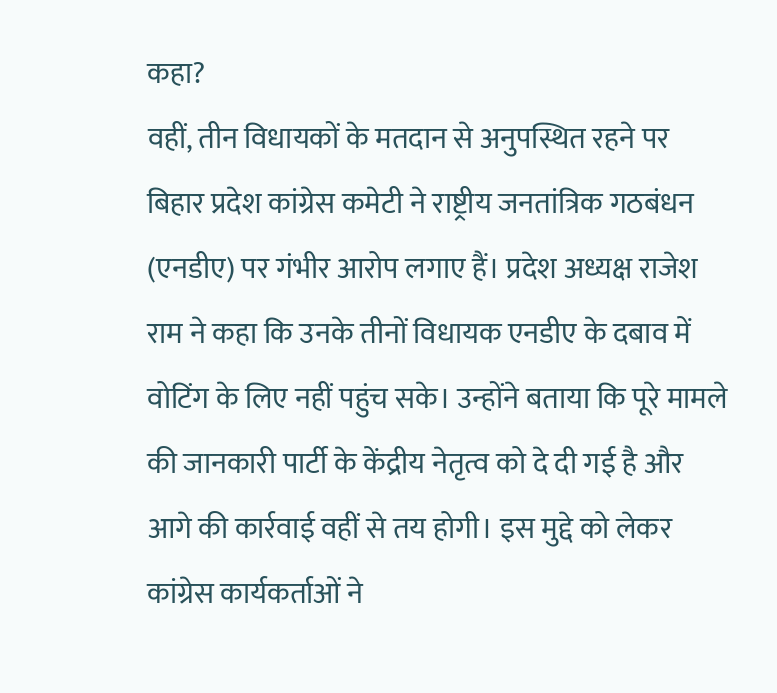कहा?
वहीं, तीन विधायकों के मतदान से अनुपस्थित रहने पर बिहार प्रदेश कांग्रेस कमेटी ने राष्ट्रीय जनतांत्रिक गठबंधन (एनडीए) पर गंभीर आरोप लगाए हैं। प्रदेश अध्यक्ष राजेश राम ने कहा कि उनके तीनों विधायक एनडीए के दबाव में वोटिंग के लिए नहीं पहुंच सके। उन्होंने बताया कि पूरे मामले की जानकारी पार्टी के केंद्रीय नेतृत्व को दे दी गई है और आगे की कार्रवाई वहीं से तय होगी। इस मुद्दे को लेकर कांग्रेस कार्यकर्ताओं ने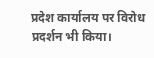प्रदेश कार्यालय पर विरोध प्रदर्शन भी किया।